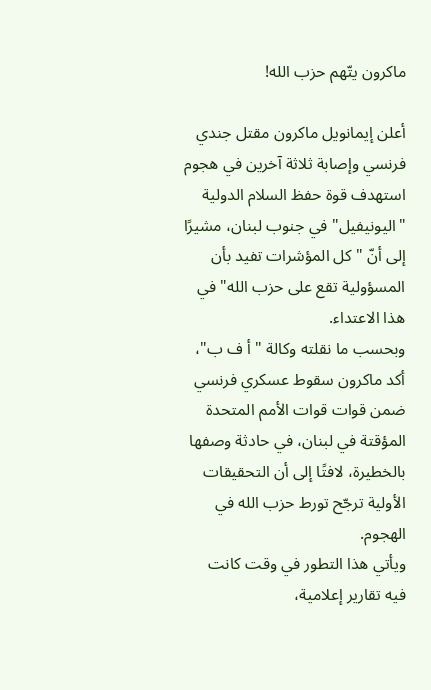ماكرون يتّهم حزب الله!

أعلن إيمانويل ماكرون مقتل جندي فرنسي وإصابة ثلاثة آخرين في هجوم استهدف قوة حفظ السلام الدولية "اليونيفيل" في جنوب لبنان، مشيرًا إلى أنّ "كل المؤشرات تفيد بأن المسؤولية تقع على حزب الله" في هذا الاعتداء.
وبحسب ما نقلته وكالة "أ ف ب"، أكد ماكرون سقوط عسكري فرنسي ضمن قوات قوات الأمم المتحدة المؤقتة في لبنان، في حادثة وصفها بالخطيرة، لافتًا إلى أن التحقيقات الأولية ترجّح تورط حزب الله في الهجوم.
ويأتي هذا التطور في وقت كانت فيه تقارير إعلامية،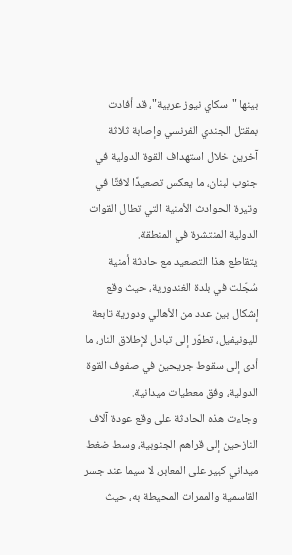بينها "سكاي نيوز عربية"، قد أفادت بمقتل الجندي الفرنسي وإصابة ثلاثة آخرين خلال استهداف القوة الدولية في جنوب لبنان، ما يعكس تصعيدًا لافتًا في وتيرة الحوادث الأمنية التي تطال القوات الدولية المنتشرة في المنطقة.
يتقاطع هذا التصعيد مع حادثة أمنية سُجّلت في بلدة الغندورية، حيث وقع إشكال بين عدد من الأهالي ودورية تابعة لليونيفيل، تطوّر إلى تبادل لإطلاق النار، ما أدى إلى سقوط جريحين في صفوف القوة الدولية، وفق معطيات ميدانية.
وجاءت هذه الحادثة على وقع عودة آلاف النازحين إلى قراهم الجنوبية، وسط ضغط ميداني كبير على المعابر، لا سيما عند جسر القاسمية والممرات المحيطة به، حيث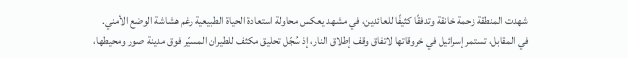شهدت المنطقة زحمة خانقة وتدفقًا كثيفًا للعائدين، في مشهد يعكس محاولة استعادة الحياة الطبيعية رغم هشاشة الوضع الأمني.
في المقابل، تستمر إسرائيل في خروقاتها لاتفاق وقف إطلاق النار، إذ سُجّل تحليق مكثف للطيران المسيّر فوق مدينة صور ومحيطها،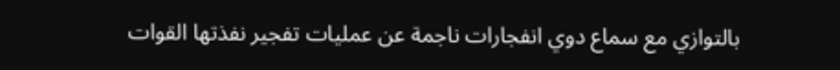بالتوازي مع سماع دوي انفجارات ناجمة عن عمليات تفجير نفذتها القوات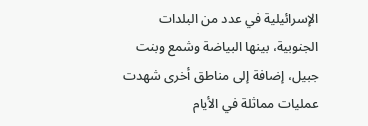الإسرائيلية في عدد من البلدات الجنوبية، بينها البياضة وشمع وبنت جبيل، إضافة إلى مناطق أخرى شهدت عمليات مماثلة في الأيام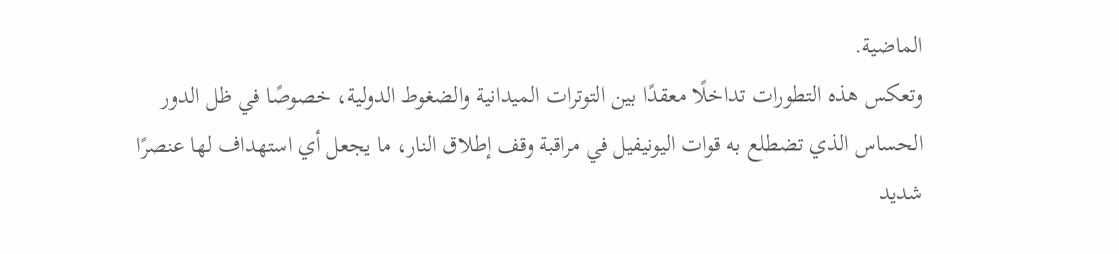الماضية.
وتعكس هذه التطورات تداخلًا معقدًا بين التوترات الميدانية والضغوط الدولية، خصوصًا في ظل الدور الحساس الذي تضطلع به قوات اليونيفيل في مراقبة وقف إطلاق النار، ما يجعل أي استهداف لها عنصرًا شديد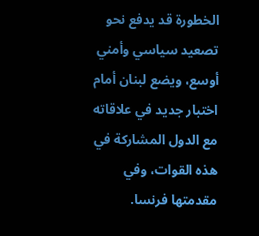الخطورة قد يدفع نحو تصعيد سياسي وأمني أوسع، ويضع لبنان أمام اختبار جديد في علاقاته مع الدول المشاركة في هذه القوات، وفي مقدمتها فرنسا.